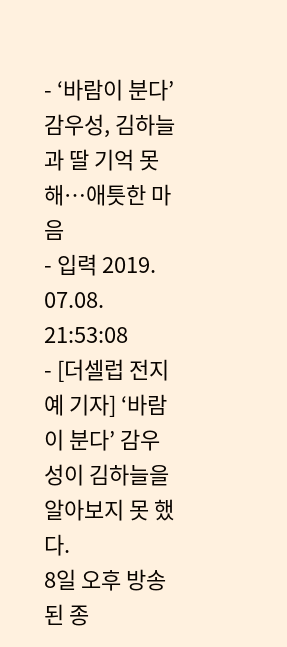- ‘바람이 분다’ 감우성, 김하늘과 딸 기억 못 해…애틋한 마음
- 입력 2019. 07.08. 21:53:08
- [더셀럽 전지예 기자] ‘바람이 분다’ 감우성이 김하늘을 알아보지 못 했다.
8일 오후 방송된 종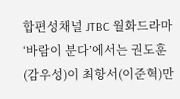합편성채널 JTBC 월화드라마 ‘바람이 분다’에서는 권도훈(감우성)이 최항서(이준혁)만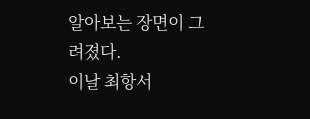알아보는 장면이 그려졌다.
이날 최항서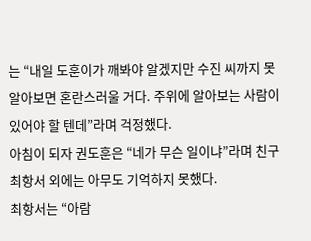는 “내일 도훈이가 깨봐야 알겠지만 수진 씨까지 못 알아보면 혼란스러울 거다. 주위에 알아보는 사람이 있어야 할 텐데”라며 걱정했다.
아침이 되자 권도훈은 “네가 무슨 일이냐”라며 친구 최항서 외에는 아무도 기억하지 못했다.
최항서는 “아람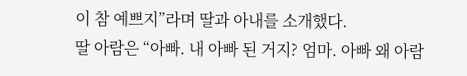이 참 예쁘지”라며 딸과 아내를 소개했다.
딸 아람은 “아빠. 내 아빠 된 거지? 엄마. 아빠 왜 아람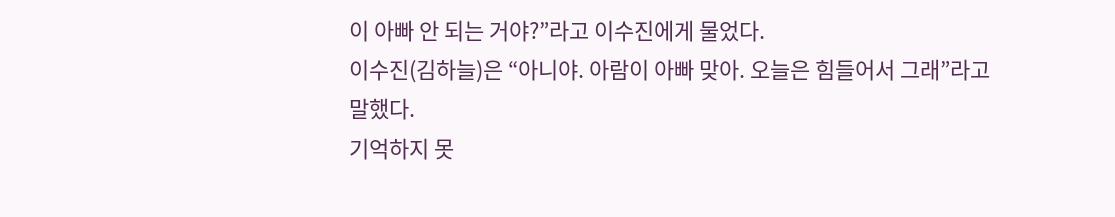이 아빠 안 되는 거야?”라고 이수진에게 물었다.
이수진(김하늘)은 “아니야. 아람이 아빠 맞아. 오늘은 힘들어서 그래”라고 말했다.
기억하지 못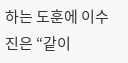하는 도훈에 이수진은 “같이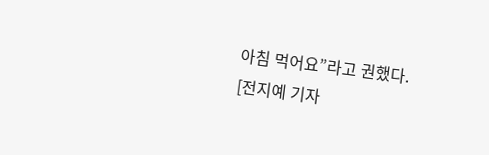아침 먹어요”라고 권했다.
[전지예 기자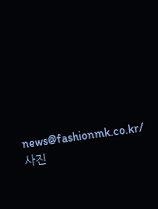news@fashionmk.co.kr/ 사진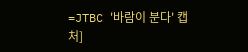=JTBC '바람이 분다' 캡처]